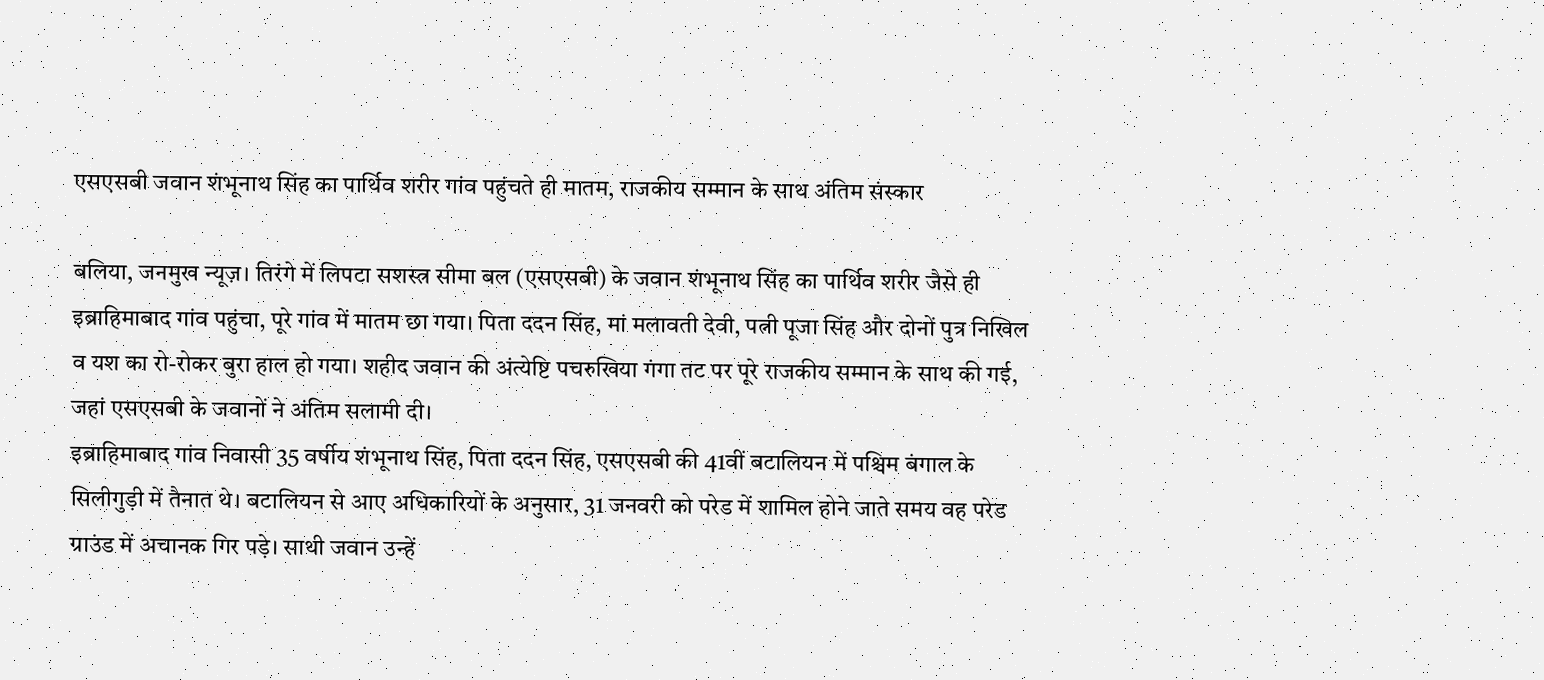एसएसबी जवान शंभूनाथ सिंह का पार्थिव शरीर गांव पहुंचते ही मातम, राजकीय सम्मान के साथ अंतिम संस्कार

बलिया, जनमुख न्यूज़। तिरंगे में लिपटा सशस्त्र सीमा बल (एसएसबी) के जवान शंभूनाथ सिंह का पार्थिव शरीर जैसे ही इब्राहिमाबाद गांव पहुंचा, पूरे गांव में मातम छा गया। पिता ददन सिंह, मां मलावती देवी, पत्नी पूजा सिंह और दोनों पुत्र निखिल व यश का रो-रोकर बुरा हाल हो गया। शहीद जवान की अंत्येष्टि पचरुखिया गंगा तट पर पूरे राजकीय सम्मान के साथ की गई, जहां एसएसबी के जवानों ने अंतिम सलामी दी।
इब्राहिमाबाद गांव निवासी 35 वर्षीय शंभूनाथ सिंह, पिता ददन सिंह, एसएसबी की 41वीं बटालियन में पश्चिम बंगाल के सिलीगुड़ी में तैनात थे। बटालियन से आए अधिकारियों के अनुसार, 31 जनवरी को परेड में शामिल होने जाते समय वह परेड ग्राउंड में अचानक गिर पड़े। साथी जवान उन्हें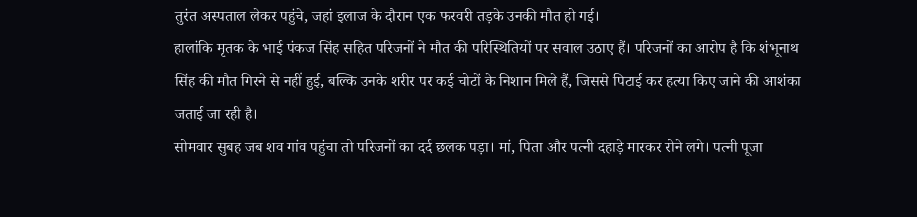तुरंत अस्पताल लेकर पहुंचे, जहां इलाज के दौरान एक फरवरी तड़के उनकी मौत हो गई।
हालांकि मृतक के भाई पंकज सिंह सहित परिजनों ने मौत की परिस्थितियों पर सवाल उठाए हैं। परिजनों का आरोप है कि शंभूनाथ सिंह की मौत गिरने से नहीं हुई, बल्कि उनके शरीर पर कई चोटों के निशान मिले हैं, जिससे पिटाई कर हत्या किए जाने की आशंका जताई जा रही है।
सोमवार सुबह जब शव गांव पहुंचा तो परिजनों का दर्द छलक पड़ा। मां, पिता और पत्नी दहाड़े मारकर रोने लगे। पत्नी पूजा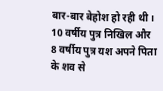बार-बार बेहोश हो रही थी। 10 वर्षीय पुत्र निखिल और 8 वर्षीय पुत्र यश अपने पिता के शव से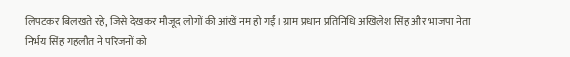लिपटकर बिलखते रहे, जिसे देखकर मौजूद लोगों की आंखें नम हो गईं। ग्राम प्रधान प्रतिनिधि अखिलेश सिंह और भाजपा नेता निर्भय सिंह गहलौत ने परिजनों को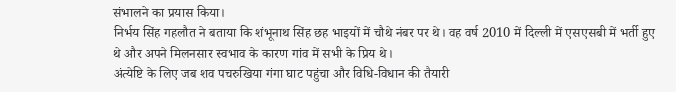संभालने का प्रयास किया।
निर्भय सिंह गहलौत ने बताया कि शंभूनाथ सिंह छह भाइयों में चौथे नंबर पर थे। वह वर्ष 2010 में दिल्ली में एसएसबी में भर्ती हुए थे और अपने मिलनसार स्वभाव के कारण गांव में सभी के प्रिय थे।
अंत्येष्टि के लिए जब शव पचरुखिया गंगा घाट पहुंचा और विधि-विधान की तैयारी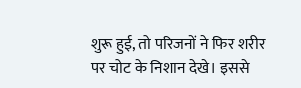शुरू हुई, तो परिजनों ने फिर शरीर पर चोट के निशान देखे। इससे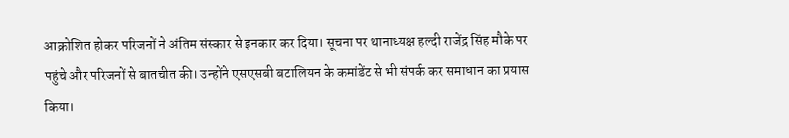आक्रोशित होकर परिजनों ने अंतिम संस्कार से इनकार कर दिया। सूचना पर थानाध्यक्ष हल्दी राजेंद्र सिंह मौके पर पहुंचे और परिजनों से बातचीत की। उन्होंने एसएसबी बटालियन के कमांडेंट से भी संपर्क कर समाधान का प्रयास किया।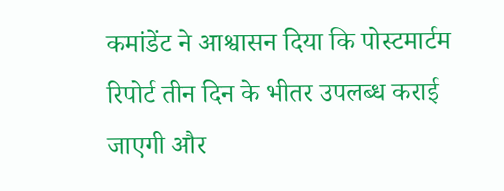कमांडेंट ने आश्वासन दिया कि पोस्टमार्टम रिपोर्ट तीन दिन के भीतर उपलब्ध कराई जाएगी और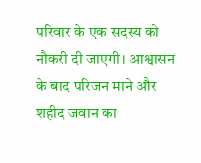परिवार के एक सदस्य को नौकरी दी जाएगी। आश्वासन के बाद परिजन माने और शहीद जवान का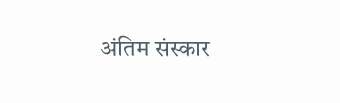अंतिम संस्कार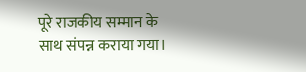पूरे राजकीय सम्मान के साथ संपन्न कराया गया।